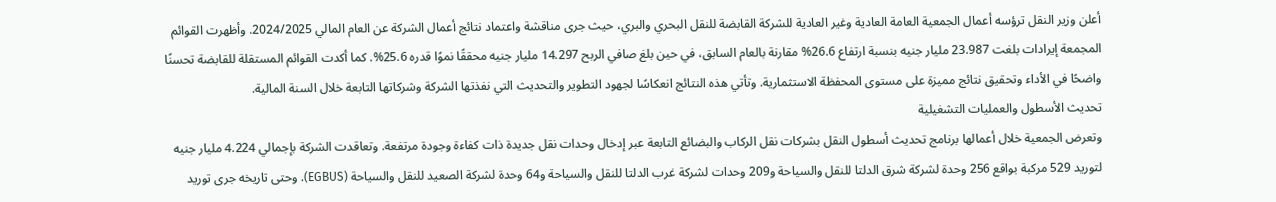أعلن وزير النقل ترؤسه أعمال الجمعية العامة العادية وغير العادية للشركة القابضة للنقل البحري والبري، حيث جرى مناقشة واعتماد نتائج أعمال الشركة عن العام المالي 2024/2025. وأظهرت القوائم المجمعة إيرادات بلغت 23.987 مليار جنيه بنسبة ارتفاع 26.6% مقارنة بالعام السابق، في حين بلغ صافي الربح 14.297 مليار جنيه محققًا نموًا قدره 25.6%. كما أكدت القوائم المستقلة للقابضة تحسنًا واضحًا في الأداء وتحقيق نتائج مميزة على مستوى المحفظة الاستثمارية. وتأتي هذه النتائج انعكاسًا لجهود التطوير والتحديث التي نفذتها الشركة وشركاتها التابعة خلال السنة المالية.
تحديث الأسطول والعمليات التشغيلية
وتعرض الجمعية خلال أعمالها برنامج تحديث أسطول النقل بشركات نقل الركاب والبضائع التابعة عبر إدخال وحدات نقل جديدة ذات كفاءة وجودة مرتفعة. وتعاقدت الشركة بإجمالي 4.224 مليار جنيه لتوريد 529 مركبة بواقع 256 وحدة لشركة شرق الدلتا للنقل والسياحة و209 وحدات لشركة غرب الدلتا للنقل والسياحة و64 وحدة لشركة الصعيد للنقل والسياحة (EGBUS). وحتى تاريخه جرى توريد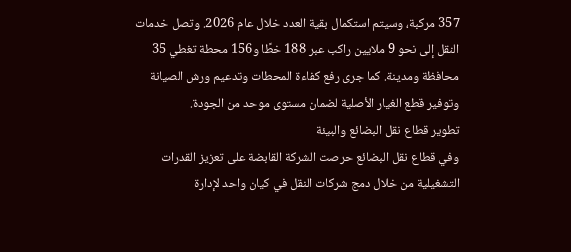357 مركبة، وسيتم استكمال بقية العدد خلال عام 2026. وتصل خدمات النقل إلى نحو 9 ملايين راكب عبر 188 خطًا و156 محطة تغطي 35 محافظة ومدينة. كما جرى رفع كفاءة المحطات وتدعيم ورش الصيانة وتوفير قطع الغيار الأصلية لضمان مستوى موحد من الجودة.
تطوير قطاع نقل البضائع والبيئة
وفي قطاع نقل البضائع حرصت الشركة القابضة على تعزيز القدرات التشغيلية من خلال دمج شركات النقل في كيان واحد لإدارة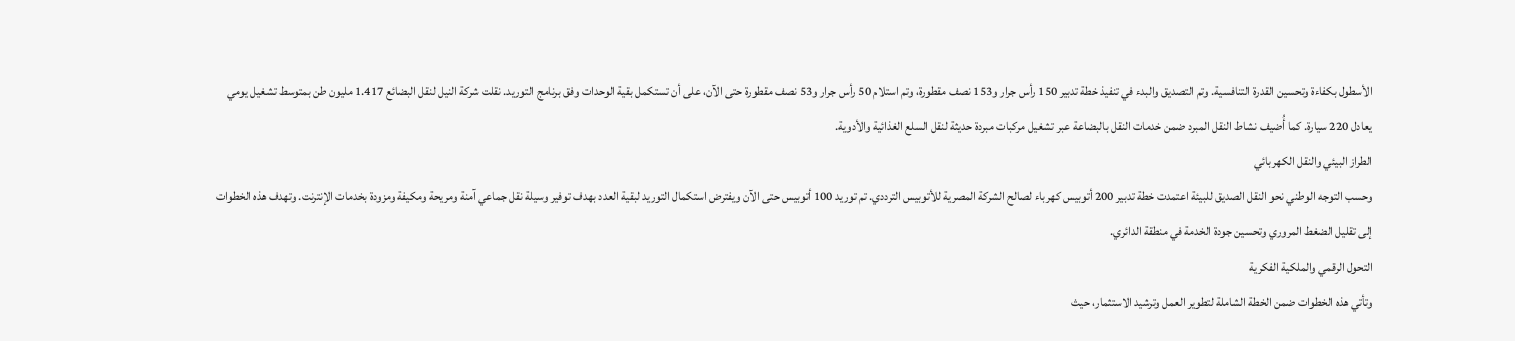الأسطول بكفاءة وتحسين القدرة التنافسية. وتم التصديق والبدء في تنفيذ خطة تدبير 150 رأس جرار و153 نصف مقطورة، وتم استلام 50 رأس جرار و53 نصف مقطورة حتى الآن، على أن تستكمل بقية الوحدات وفق برنامج التوريد. نقلت شركة النيل لنقل البضائع 1.417 مليون طن بمتوسط تشغيل يومي يعادل 220 سيارة. كما أُضيف نشاط النقل المبرد ضمن خدمات النقل بالبضاعة عبر تشغيل مركبات مبردة حديثة لنقل السلع الغذائية والأدوية.
الطراز البيئي والنقل الكهربائي
وحسب التوجه الوطني نحو النقل الصديق للبيئة اعتمدت خطة تدبير 200 أتوبيس كهرباء لصالح الشركة المصرية للأتوبيس الترددي. تم توريد 100 أتوبيس حتى الآن ويفترض استكمال التوريد لبقية العدد بهدف توفير وسيلة نقل جماعي آمنة ومريحة ومكيفة ومزودة بخدمات الإنترنت. وتهدف هذه الخطوات إلى تقليل الضغط المروري وتحسين جودة الخدمة في منطقة الدائري.
التحول الرقمي والملكية الفكرية
وتأتي هذه الخطوات ضمن الخطة الشاملة لتطوير العمل وترشيد الاستثمار، حيث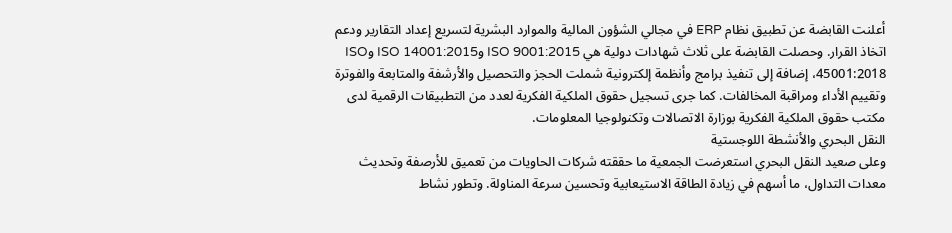أعلنت القابضة عن تطبيق نظام ERP في مجالي الشؤون المالية والموارد البشرية لتسريع إعداد التقارير ودعم اتخاذ القرار. وحصلت القابضة على ثلاث شهادات دولية هي ISO 9001:2015 وISO 14001:2015 وISO 45001:2018، إضافة إلى تنفيذ برامج وأنظمة إلكترونية شملت الحجز والتحصيل والأرشفة والمتابعة والفوترة وتقييم الأداء ومراقبة المخالفات. كما جرى تسجيل حقوق الملكية الفكرية لعدد من التطبيقات الرقمية لدى مكتب حقوق الملكية الفكرية بوزارة الاتصالات وتكنولوجيا المعلومات.
النقل البحري والأنشطة اللوجستية
وعلى صعيد النقل البحري استعرضت الجمعية ما حققته شركات الحاويات من تعميق للأرصفة وتحديث معدات التداول، ما أسهم في زيادة الطاقة الاستيعابية وتحسين سرعة المناولة. وتطور نشاط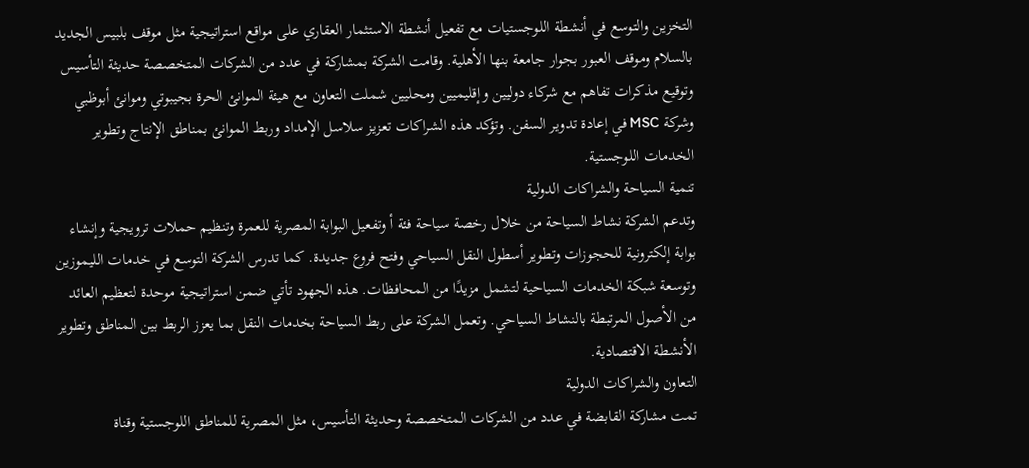التخزين والتوسع في أنشطة اللوجستيات مع تفعيل أنشطة الاستثمار العقاري على مواقع استراتيجية مثل موقف بلبيس الجديد بالسلام وموقف العبور بجوار جامعة بنها الأهلية. وقامت الشركة بمشاركة في عدد من الشركات المتخصصة حديثة التأسيس وتوقيع مذكرات تفاهم مع شركاء دوليين وإقليميين ومحليين شملت التعاون مع هيئة الموانئ الحرة بجيبوتي وموانئ أبوظبي وشركة MSC في إعادة تدوير السفن. وتؤكد هذه الشراكات تعزيز سلاسل الإمداد وربط الموانئ بمناطق الإنتاج وتطوير الخدمات اللوجستية.
تنمية السياحة والشراكات الدولية
وتدعم الشركة نشاط السياحة من خلال رخصة سياحة فئة أ وتفعيل البوابة المصرية للعمرة وتنظيم حملات ترويجية وإنشاء بوابة إلكترونية للحجوزات وتطوير أسطول النقل السياحي وفتح فروع جديدة. كما تدرس الشركة التوسع في خدمات الليموزين وتوسعة شبكة الخدمات السياحية لتشمل مزيدًا من المحافظات. هذه الجهود تأتي ضمن استراتيجية موحدة لتعظيم العائد من الأصول المرتبطة بالنشاط السياحي. وتعمل الشركة على ربط السياحة بخدمات النقل بما يعزز الربط بين المناطق وتطوير الأنشطة الاقتصادية.
التعاون والشراكات الدولية
تمت مشاركة القابضة في عدد من الشركات المتخصصة وحديثة التأسيس، مثل المصرية للمناطق اللوجستية وقناة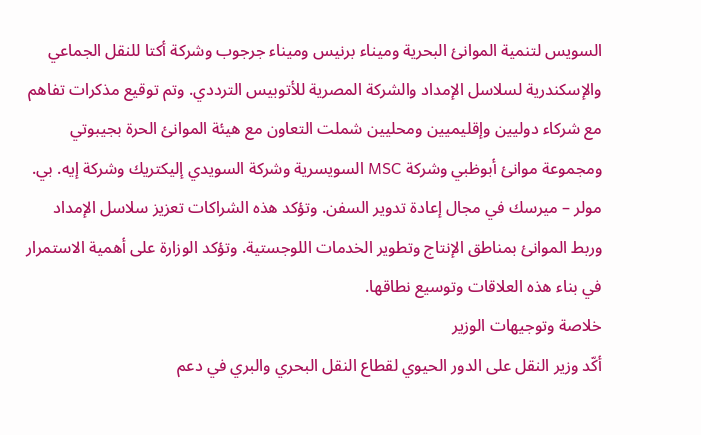السويس لتنمية الموانئ البحرية وميناء برنيس وميناء جرجوب وشركة أكتا للنقل الجماعي والإسكندرية لسلاسل الإمداد والشركة المصرية للأتوبيس الترددي. وتم توقيع مذكرات تفاهم مع شركاء دوليين وإقليميين ومحليين شملت التعاون مع هيئة الموانئ الحرة بجيبوتي ومجموعة موانئ أبوظبي وشركة MSC السويسرية وشركة السويدي إليكتريك وشركة إيه. بي. مولر – ميرسك في مجال إعادة تدوير السفن. وتؤكد هذه الشراكات تعزيز سلاسل الإمداد وربط الموانئ بمناطق الإنتاج وتطوير الخدمات اللوجستية. وتؤكد الوزارة على أهمية الاستمرار في بناء هذه العلاقات وتوسيع نطاقها.
خلاصة وتوجيهات الوزير
أكّد وزير النقل على الدور الحيوي لقطاع النقل البحري والبري في دعم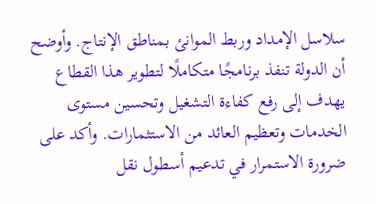سلاسل الإمداد وربط الموانئ بمناطق الإنتاج. وأوضح أن الدولة تنفذ برنامجًا متكاملًا لتطوير هذا القطاع يهدف إلى رفع كفاءة التشغيل وتحسين مستوى الخدمات وتعظيم العائد من الاستثمارات. وأكد على ضرورة الاستمرار في تدعيم أسطول نقل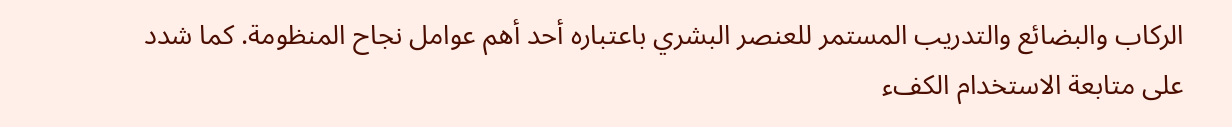الركاب والبضائع والتدريب المستمر للعنصر البشري باعتباره أحد أهم عوامل نجاح المنظومة. كما شدد على متابعة الاستخدام الكفء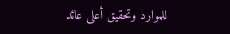للموارد وتحقيق أعلى عائد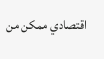اقتصادي ممكن من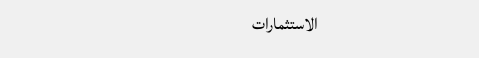الاستثمارات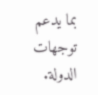بما يدعم توجهات الدولة.